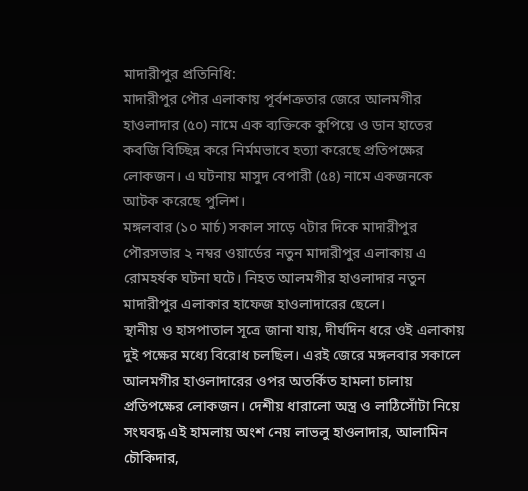মাদারীপুর প্রতিনিধি:
মাদারীপুর পৌর এলাকায় পূর্বশত্রুতার জেরে আলমগীর হাওলাদার (৫০) নামে এক ব্যক্তিকে কুপিয়ে ও ডান হাতের কবজি বিচ্ছিন্ন করে নির্মমভাবে হত্যা করেছে প্রতিপক্ষের লোকজন। এ ঘটনায় মাসুদ বেপারী (৫৪) নামে একজনকে আটক করেছে পুলিশ।
মঙ্গলবার (১০ মার্চ) সকাল সাড়ে ৭টার দিকে মাদারীপুর পৌরসভার ২ নম্বর ওয়ার্ডের নতুন মাদারীপুর এলাকায় এ রোমহর্ষক ঘটনা ঘটে। নিহত আলমগীর হাওলাদার নতুন মাদারীপুর এলাকার হাফেজ হাওলাদারের ছেলে।
স্থানীয় ও হাসপাতাল সূত্রে জানা যায়, দীর্ঘদিন ধরে ওই এলাকায় দুই পক্ষের মধ্যে বিরোধ চলছিল। এরই জেরে মঙ্গলবার সকালে আলমগীর হাওলাদারের ওপর অতর্কিত হামলা চালায় প্রতিপক্ষের লোকজন। দেশীয় ধারালো অস্ত্র ও লাঠিসোঁটা নিয়ে সংঘবদ্ধ এই হামলায় অংশ নেয় লাভলু হাওলাদার, আলামিন চৌকিদার,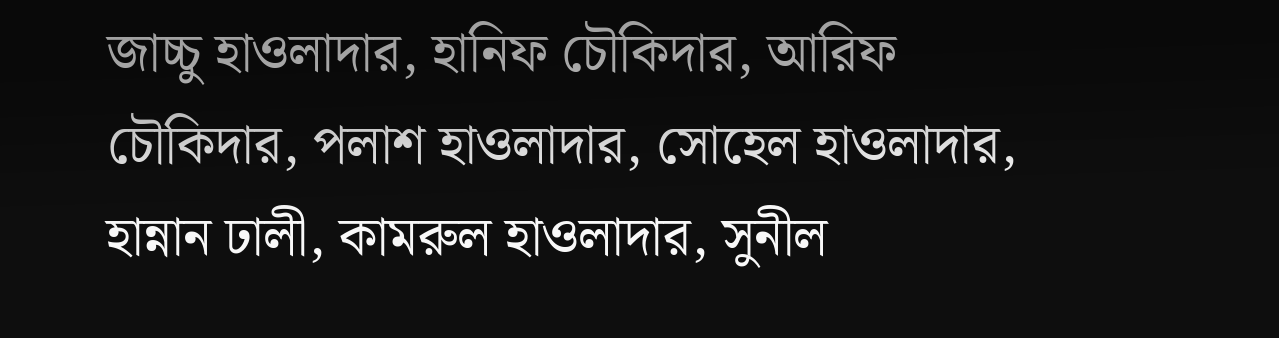জাচ্চু হাওলাদার, হানিফ চৌকিদার, আরিফ চৌকিদার, পলাশ হাওলাদার, সোহেল হাওলাদার, হান্নান ঢালী, কামরুল হাওলাদার, সুনীল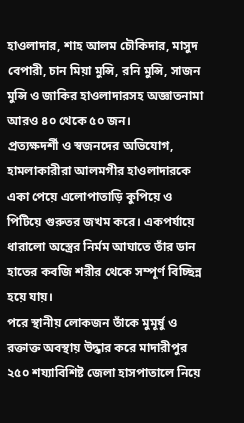হাওলাদার, শাহ আলম চৌকিদার, মাসুদ বেপারী, চান মিয়া মুন্সি, রনি মুন্সি, সাজন মুন্সি ও জাকির হাওলাদারসহ অজ্ঞাতনামা আরও ৪০ থেকে ৫০ জন।
প্রত্যক্ষদর্শী ও স্বজনদের অভিযোগ, হামলাকারীরা আলমগীর হাওলাদারকে একা পেয়ে এলোপাতাড়ি কুপিয়ে ও পিটিয়ে গুরুতর জখম করে। একপর্যায়ে ধারালো অস্ত্রের নির্মম আঘাতে তাঁর ডান হাতের কবজি শরীর থেকে সম্পূর্ণ বিচ্ছিন্ন হয়ে যায়।
পরে স্থানীয় লোকজন তাঁকে মুমূর্ষু ও রক্তাক্ত অবস্থায় উদ্ধার করে মাদারীপুর ২৫০ শয্যাবিশিষ্ট জেলা হাসপাতালে নিয়ে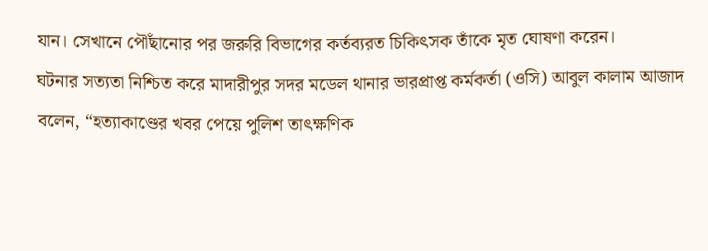যান। সেখানে পৌঁছানোর পর জরুরি বিভাগের কর্তব্যরত চিকিৎসক তাঁকে মৃত ঘোষণা করেন।
ঘটনার সত্যতা নিশ্চিত করে মাদারীপুর সদর মডেল থানার ভারপ্রাপ্ত কর্মকর্তা (ওসি) আবুল কালাম আজাদ বলেন, “হত্যাকাণ্ডের খবর পেয়ে পুলিশ তাৎক্ষণিক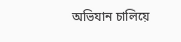অভিযান চালিয়ে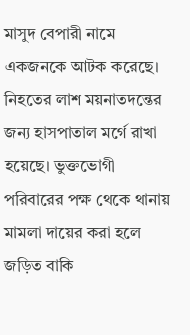মাসুদ বেপারী নামে একজনকে আটক করেছে। নিহতের লাশ ময়নাতদন্তের জন্য হাসপাতাল মর্গে রাখা হয়েছে। ভুক্তভোগী পরিবারের পক্ষ থেকে থানায় মামলা দায়ের করা হলে জড়িত বাকি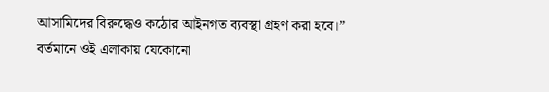আসামিদের বিরুদ্ধেও কঠোর আইনগত ব্যবস্থা গ্রহণ করা হবে।”
বর্তমানে ওই এলাকায় যেকোনো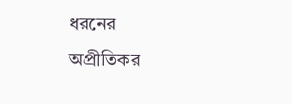ধরনের অপ্রীতিকর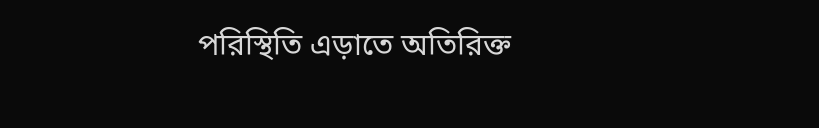পরিস্থিতি এড়াতে অতিরিক্ত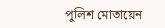পুলিশ মোতায়েন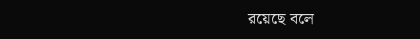রয়েছে বলে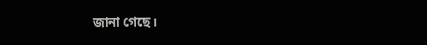জানা গেছে।